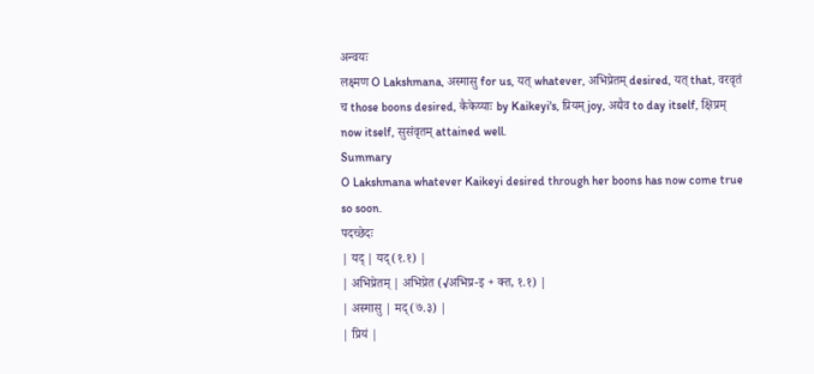अन्वयः
लक्ष्मण O Lakshmana, अस्मासु for us, यत् whatever, अभिप्रेतम् desired, यत् that, वरवृतं च those boons desired, कैकेय्याः by Kaikeyi's, प्रियम् joy, अद्यैव to day itself, क्षिप्रम् now itself, सुसंवृतम् attained well.
Summary
O Lakshmana whatever Kaikeyi desired through her boons has now come true so soon.
पदच्छेदः
| यद् | यद् (१.१) |
| अभिप्रेतम् | अभिप्रेत (√अभिप्र-इ + क्त, १.१) |
| अस्मासु | मद् (७.३) |
| प्रियं |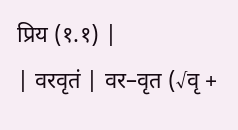प्रिय (१.१) |
| वरवृतं | वर–वृत (√वृ +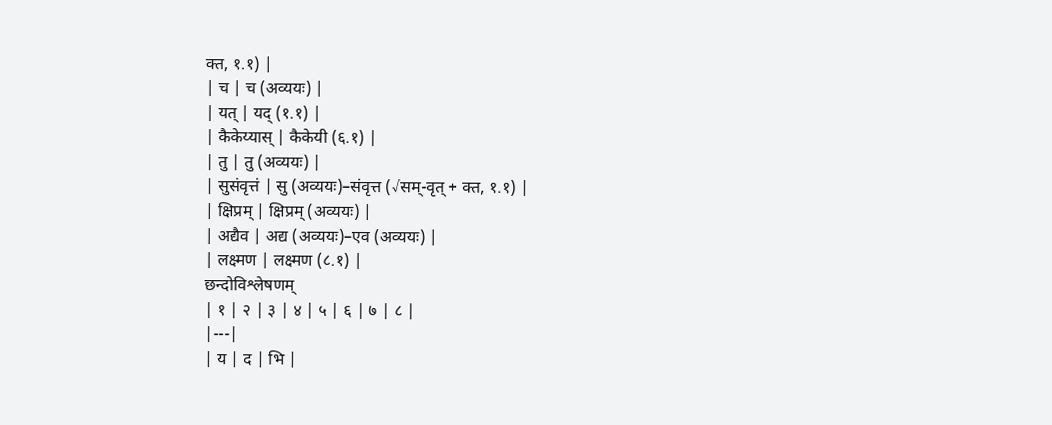क्त, १.१) |
| च | च (अव्ययः) |
| यत् | यद् (१.१) |
| कैकेय्यास् | कैकेयी (६.१) |
| तु | तु (अव्ययः) |
| सुसंवृत्तं | सु (अव्ययः)–संवृत्त (√सम्-वृत् + क्त, १.१) |
| क्षिप्रम् | क्षिप्रम् (अव्ययः) |
| अद्यैव | अद्य (अव्ययः)–एव (अव्ययः) |
| लक्ष्मण | लक्ष्मण (८.१) |
छन्दोविश्लेषणम्
| १ | २ | ३ | ४ | ५ | ६ | ७ | ८ |
|---|
| य | द | भि |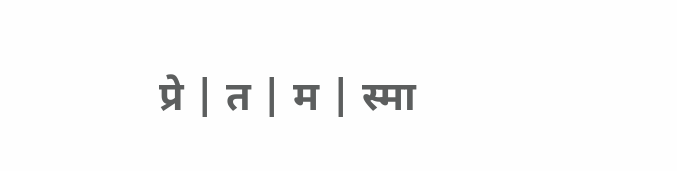प्रे | त | म | स्मा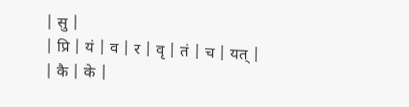| सु |
| प्रि | यं | व | र | वृ | तं | च | यत् |
| कै | के |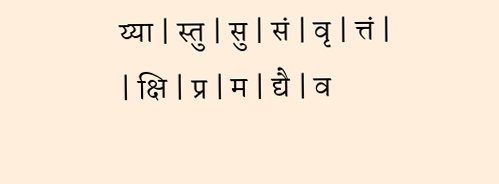य्या | स्तु | सु | सं | वृ | त्तं |
| क्षि | प्र | म | द्यै | व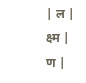| ल | क्ष्म | ण |